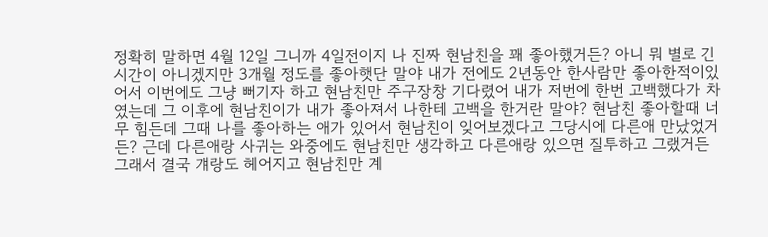정확히 말하면 4월 12일 그니까 4일전이지 나 진짜 현남친을 꽤 좋아했거든? 아니 뭐 별로 긴시간이 아니겠지만 3개월 정도를 좋아햇단 말야 내가 전에도 2년동안 한사람만 좋아한적이있어서 이번에도 그냥 뻐기자 하고 현남친만 주구장창 기다렸어 내가 저번에 한번 고백했다가 차였는데 그 이후에 현남친이가 내가 좋아져서 나한테 고백을 한거란 말야? 현남친 좋아할때 너무 힘든데 그때 나를 좋아하는 애가 있어서 현남친이 잊어보겠다고 그당시에 다른애 만났었거든? 근데 다른애랑 사귀는 와중에도 현남친만 생각하고 다른애랑 있으면 질투하고 그랬거든 그래서 결국 걔랑도 헤어지고 현남친만 계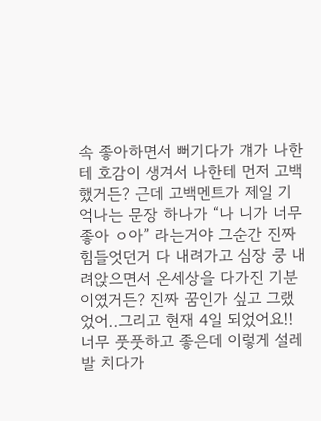속 좋아하면서 뻐기다가 걔가 나한테 호감이 생겨서 나한테 먼저 고백했거든? 근데 고백멘트가 제일 기억나는 문장 하나가 “나 니가 너무 좋아 ㅇ아” 라는거야 그순간 진짜 힘들엇던거 다 내려가고 심장 쿵 내려앉으면서 온세상을 다가진 기분이였거든? 진짜 꿈인가 싶고 그랬었어..그리고 현재 4일 되었어요!! 너무 풋풋하고 좋은데 이렇게 설레발 치다가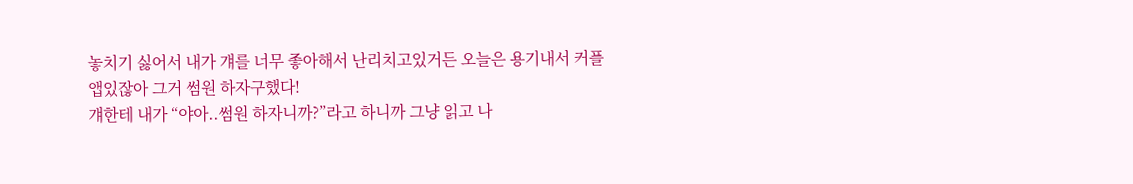놓치기 싫어서 내가 걔를 너무 좋아해서 난리치고있거든 오늘은 용기내서 커플 앱있잖아 그거 썸원 하자구했다!
걔한테 내가 “야아..썸원 하자니까?”라고 하니까 그냥 읽고 나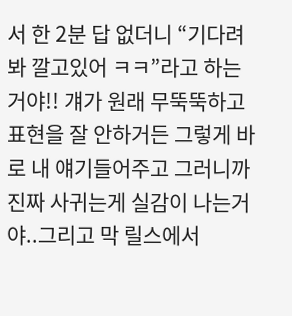서 한 2분 답 없더니 “기다려봐 깔고있어 ㅋㅋ”라고 하는거야!! 걔가 원래 무뚝뚝하고 표현을 잘 안하거든 그렇게 바로 내 얘기들어주고 그러니까 진짜 사귀는게 실감이 나는거야..그리고 막 릴스에서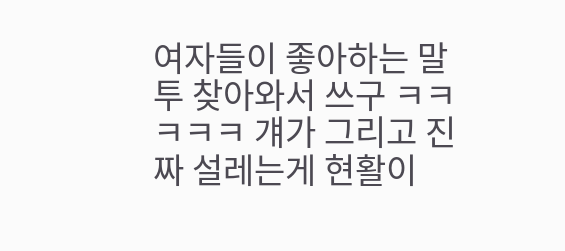여자들이 좋아하는 말투 찾아와서 쓰구 ㅋㅋㅋㅋㅋ 걔가 그리고 진짜 설레는게 현활이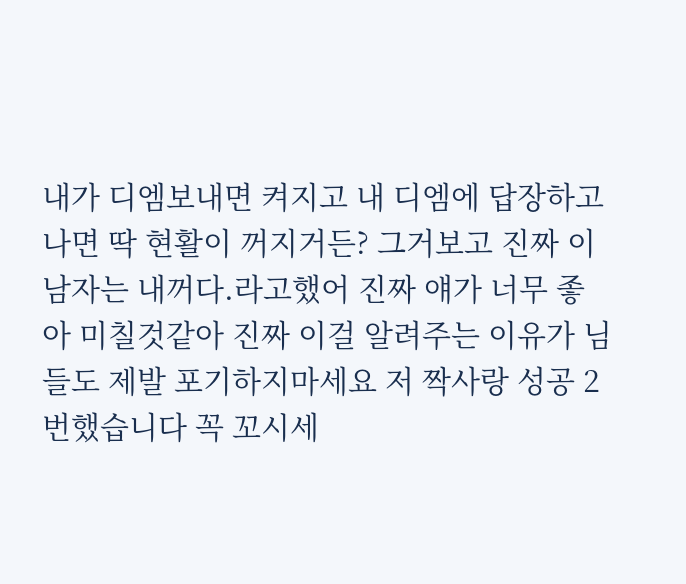내가 디엠보내면 켜지고 내 디엠에 답장하고나면 딱 현활이 꺼지거든? 그거보고 진짜 이남자는 내꺼다.라고했어 진짜 얘가 너무 좋아 미칠것같아 진짜 이걸 알려주는 이유가 님들도 제발 포기하지마세요 저 짝사랑 성공 2번했습니다 꼭 꼬시세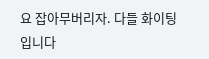요 잡아무버리자. 다들 화이팅입니다